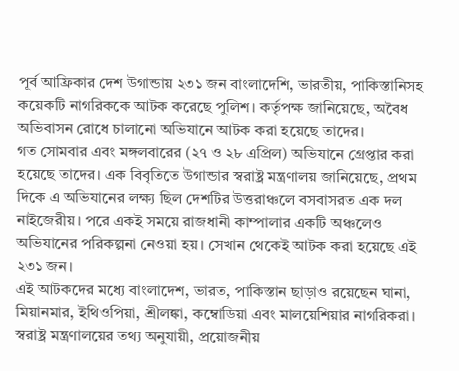পূর্ব আফ্রিকার দেশ উগান্ডায় ২৩১ জন বাংলাদেশি, ভারতীয়, পাকিস্তানিসহ কয়েকটি নাগরিককে আটক করেছে পুলিশ। কর্তৃপক্ষ জানিয়েছে, অবৈধ অভিবাসন রোধে চালানো অভিযানে আটক করা হয়েছে তাদের।
গত সোমবার এবং মঙ্গলবারের (২৭ ও ২৮ এপ্রিল) অভিযানে গ্রেপ্তার করা হয়েছে তাদের। এক বিবৃতিতে উগান্ডার স্বরাষ্ট্র মন্ত্রণালয় জানিয়েছে, প্রথম দিকে এ অভিযানের লক্ষ্য ছিল দেশটির উত্তরাঞ্চলে বসবাসরত এক দল নাইজেরীয়। পরে একই সময়ে রাজধানী কাম্পালার একটি অঞ্চলেও অভিযানের পরিকল্পনা নেওয়া হয়। সেখান থেকেই আটক করা হয়েছে এই ২৩১ জন।
এই আটকদের মধ্যে বাংলাদেশ, ভারত, পাকিস্তান ছাড়াও রয়েছেন ঘানা, মিয়ানমার, ইথিওপিয়া, শ্রীলঙ্কা, কম্বোডিয়া এবং মালয়েশিয়ার নাগরিকরা।
স্বরাষ্ট্র মন্ত্রণালয়ের তথ্য অনুযায়ী, প্রয়োজনীয়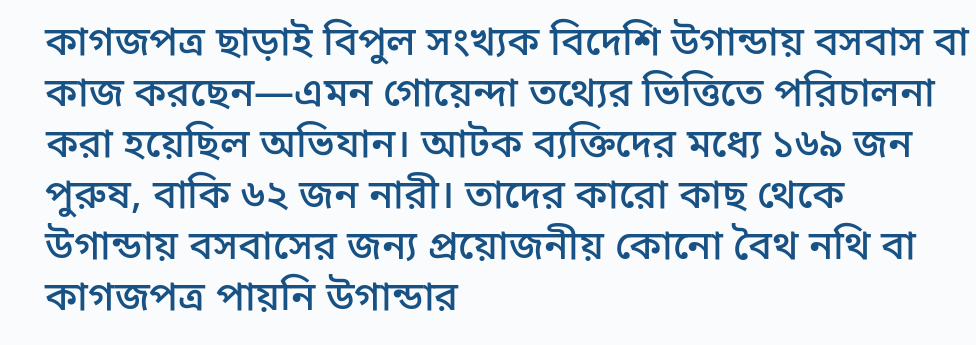কাগজপত্র ছাড়াই বিপুল সংখ্যক বিদেশি উগান্ডায় বসবাস বা কাজ করছেন—এমন গোয়েন্দা তথ্যের ভিত্তিতে পরিচালনা করা হয়েছিল অভিযান। আটক ব্যক্তিদের মধ্যে ১৬৯ জন পুরুষ, বাকি ৬২ জন নারী। তাদের কারো কাছ থেকে উগান্ডায় বসবাসের জন্য প্রয়োজনীয় কোনো বৈথ নথি বা কাগজপত্র পায়নি উগান্ডার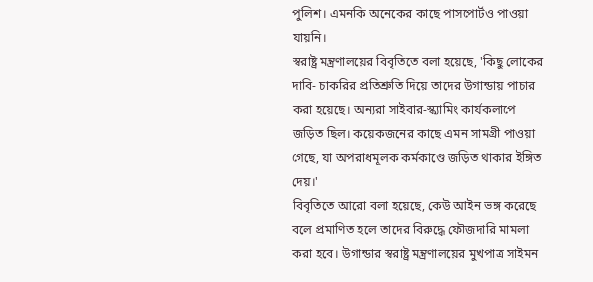পুলিশ। এমনকি অনেকের কাছে পাসপোর্টও পাওয়া যায়নি।
স্বরাষ্ট্র মন্ত্রণালয়ের বিবৃতিতে বলা হয়েছে, 'কিছু লোকের দাবি- চাকরির প্রতিশ্রুতি দিয়ে তাদের উগান্ডায় পাচার করা হয়েছে। অন্যরা সাইবার-স্ক্যামিং কার্যকলাপে জড়িত ছিল। কয়েকজনের কাছে এমন সামগ্রী পাওয়া গেছে, যা অপরাধমূলক কর্মকাণ্ডে জড়িত থাকার ইঙ্গিত দেয়।'
বিবৃতিতে আরো বলা হয়েছে, কেউ আইন ভঙ্গ করেছে বলে প্রমাণিত হলে তাদের বিরুদ্ধে ফৌজদারি মামলা করা হবে। উগান্ডার স্বরাষ্ট্র মন্ত্রণালয়ের মুখপাত্র সাইমন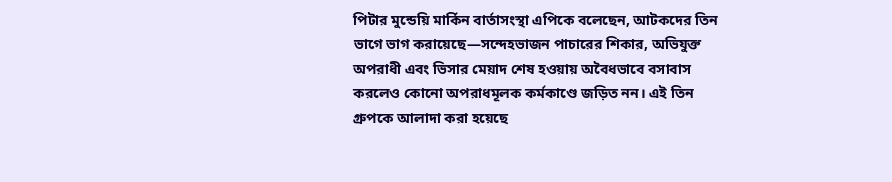পিটার মুন্ডেয়ি মার্কিন বার্তাসংস্থা এপিকে বলেছেন, আটকদের তিন ভাগে ভাগ করায়েছে—সন্দেহভাজন পাচারের শিকার, অভিযুক্ত অপরাধী এবং ভিসার মেয়াদ শেষ হওয়ায় অবৈধভাবে বসাবাস করলেও কোনো অপরাধমূলক কর্মকাণ্ডে জড়িত নন। এই তিন গ্রুপকে আলাদা করা হয়েছে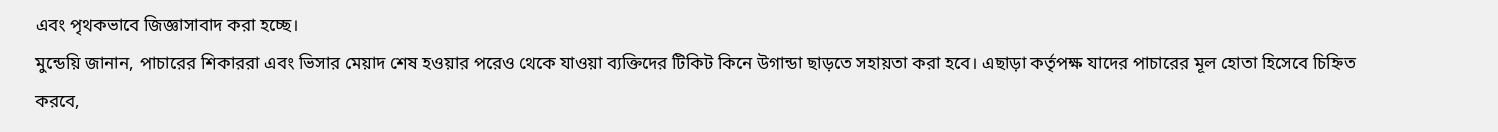এবং পৃথকভাবে জিজ্ঞাসাবাদ করা হচ্ছে।
মুন্ডেয়ি জানান, পাচারের শিকাররা এবং ভিসার মেয়াদ শেষ হওয়ার পরেও থেকে যাওয়া ব্যক্তিদের টিকিট কিনে উগান্ডা ছাড়তে সহায়তা করা হবে। এছাড়া কর্তৃপক্ষ যাদের পাচারের মূল হোতা হিসেবে চিহ্নিত করবে,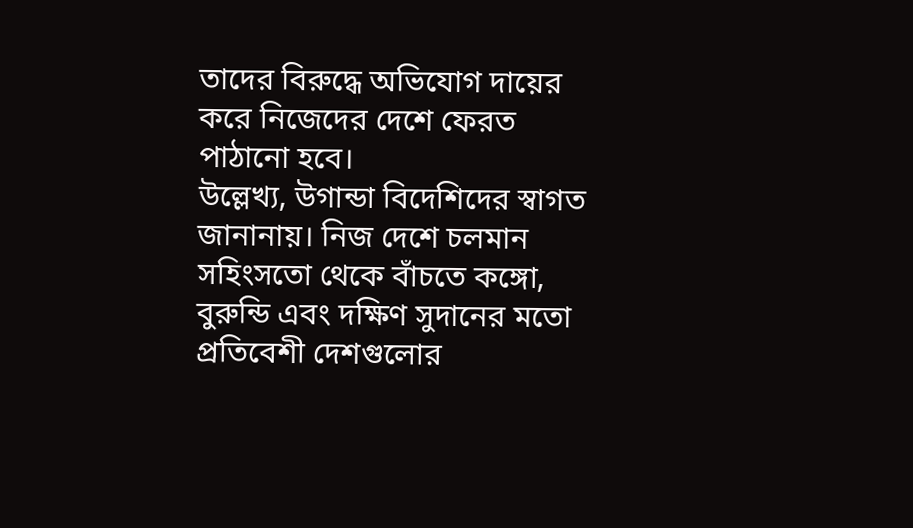তাদের বিরুদ্ধে অভিযোগ দায়ের করে নিজেদের দেশে ফেরত পাঠানো হবে।
উল্লেখ্য, উগান্ডা বিদেশিদের স্বাগত জানানায়। নিজ দেশে চলমান সহিংসতো থেকে বাঁচতে কঙ্গো, বুরুন্ডি এবং দক্ষিণ সুদানের মতো প্রতিবেশী দেশগুলোর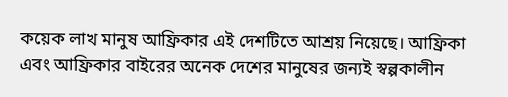কয়েক লাখ মানুষ আফ্রিকার এই দেশটিতে আশ্রয় নিয়েছে। আফ্রিকা এবং আফ্রিকার বাইরের অনেক দেশের মানুষের জন্যই স্বল্পকালীন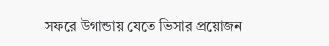সফরে উগান্ডায় যেতে ভিসার প্রয়োজন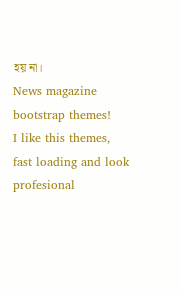হয় না।
News magazine bootstrap themes!
I like this themes, fast loading and look profesional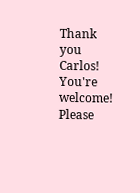Thank you Carlos!
You're welcome!
Please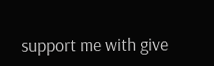support me with give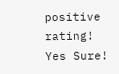positive rating!
Yes Sure!